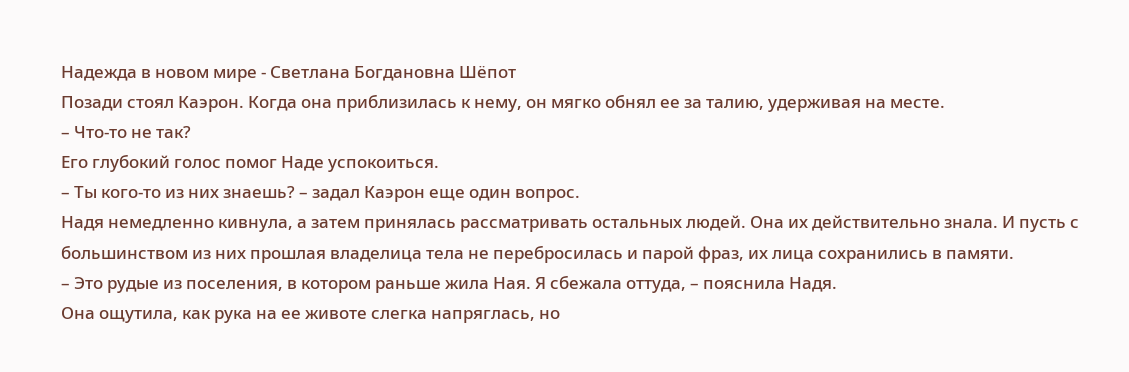Надежда в новом мире - Светлана Богдановна Шёпот
Позади стоял Каэрон. Когда она приблизилась к нему, он мягко обнял ее за талию, удерживая на месте.
– Что-то не так?
Его глубокий голос помог Наде успокоиться.
– Ты кого-то из них знаешь? – задал Каэрон еще один вопрос.
Надя немедленно кивнула, а затем принялась рассматривать остальных людей. Она их действительно знала. И пусть с большинством из них прошлая владелица тела не перебросилась и парой фраз, их лица сохранились в памяти.
– Это рудые из поселения, в котором раньше жила Ная. Я сбежала оттуда, – пояснила Надя.
Она ощутила, как рука на ее животе слегка напряглась, но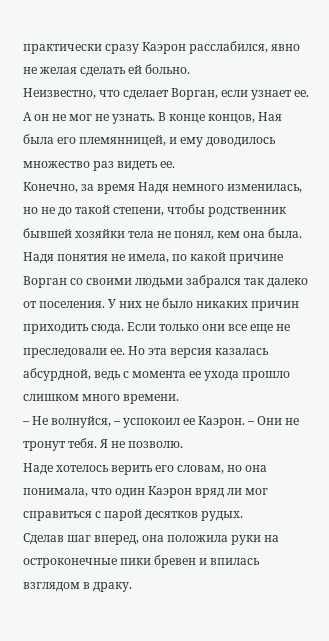практически сразу Каэрон расслабился, явно не желая сделать ей больно.
Неизвестно, что сделает Ворган, если узнает ее. А он не мог не узнать. В конце концов, Ная была его племянницей, и ему доводилось множество раз видеть ее.
Конечно, за время Надя немного изменилась, но не до такой степени, чтобы родственник бывшей хозяйки тела не понял, кем она была.
Надя понятия не имела, по какой причине Ворган со своими людьми забрался так далеко от поселения. У них не было никаких причин приходить сюда. Если только они все еще не преследовали ее. Но эта версия казалась абсурдной, ведь с момента ее ухода прошло слишком много времени.
– Не волнуйся, – успокоил ее Каэрон. – Они не тронут тебя. Я не позволю.
Наде хотелось верить его словам, но она понимала, что один Каэрон вряд ли мог справиться с парой десятков рудых.
Сделав шаг вперед, она положила руки на остроконечные пики бревен и впилась взглядом в драку.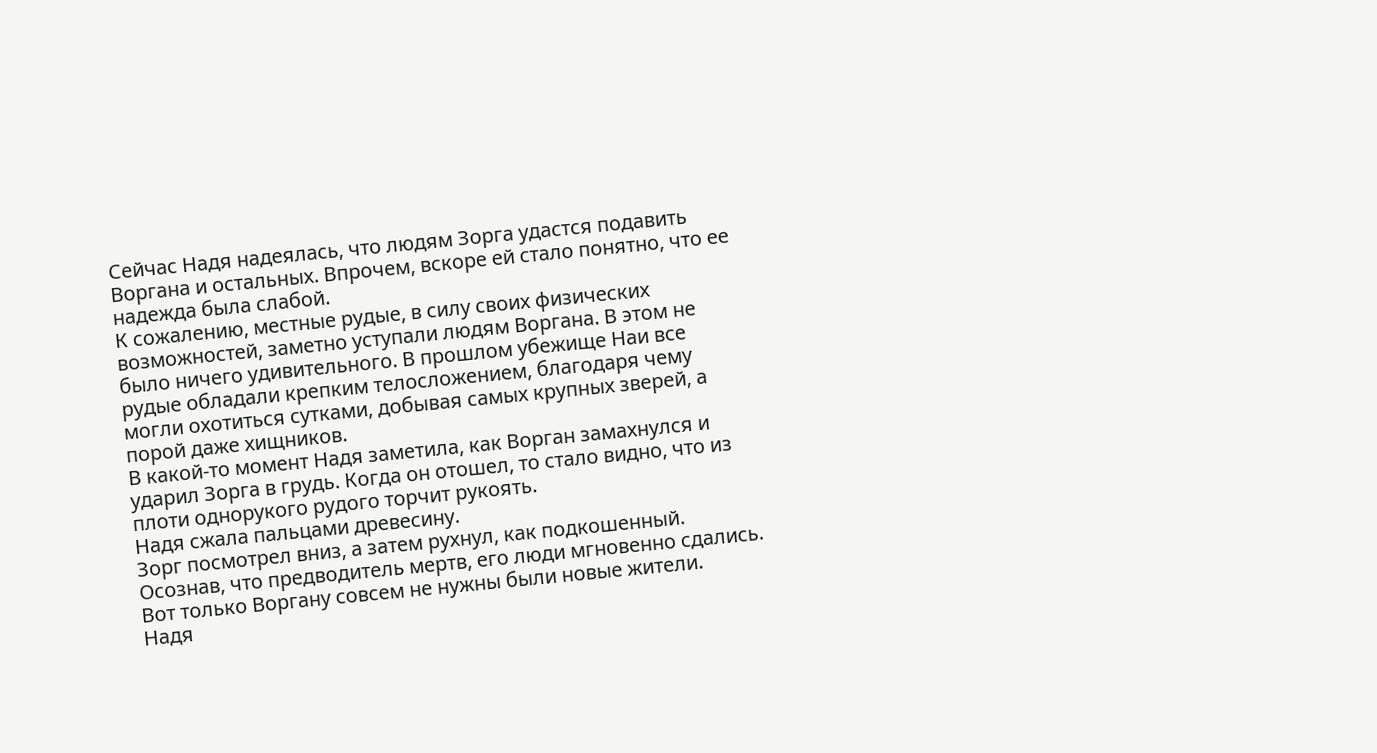Сейчас Надя надеялась, что людям Зорга удастся подавить Воргана и остальных. Впрочем, вскоре ей стало понятно, что ее надежда была слабой.
К сожалению, местные рудые, в силу своих физических возможностей, заметно уступали людям Воргана. В этом не было ничего удивительного. В прошлом убежище Наи все рудые обладали крепким телосложением, благодаря чему могли охотиться сутками, добывая самых крупных зверей, а порой даже хищников.
В какой-то момент Надя заметила, как Ворган замахнулся и ударил Зорга в грудь. Когда он отошел, то стало видно, что из плоти однорукого рудого торчит рукоять.
Надя сжала пальцами древесину.
Зорг посмотрел вниз, а затем рухнул, как подкошенный.
Осознав, что предводитель мертв, его люди мгновенно сдались. Вот только Воргану совсем не нужны были новые жители.
Надя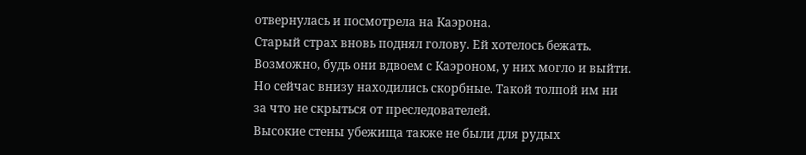отвернулась и посмотрела на Каэрона.
Старый страх вновь поднял голову. Ей хотелось бежать.
Возможно, будь они вдвоем с Каэроном, у них могло и выйти. Но сейчас внизу находились скорбные. Такой толпой им ни за что не скрыться от преследователей.
Высокие стены убежища также не были для рудых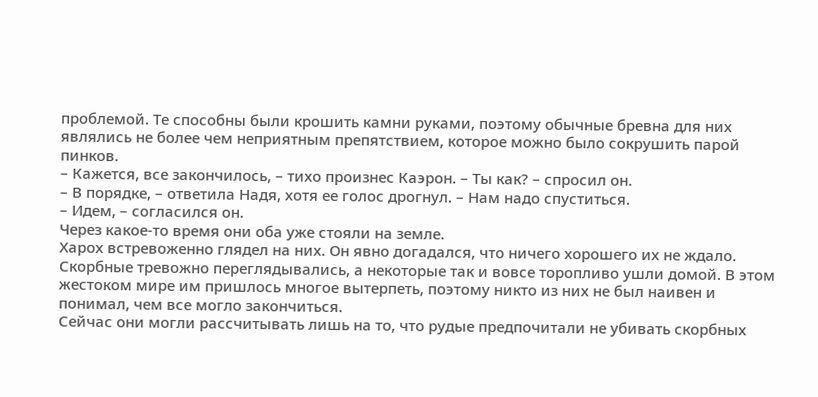проблемой. Те способны были крошить камни руками, поэтому обычные бревна для них являлись не более чем неприятным препятствием, которое можно было сокрушить парой пинков.
– Кажется, все закончилось, – тихо произнес Каэрон. – Ты как? – спросил он.
– В порядке, – ответила Надя, хотя ее голос дрогнул. – Нам надо спуститься.
– Идем, – согласился он.
Через какое-то время они оба уже стояли на земле.
Харох встревоженно глядел на них. Он явно догадался, что ничего хорошего их не ждало. Скорбные тревожно переглядывались, а некоторые так и вовсе торопливо ушли домой. В этом жестоком мире им пришлось многое вытерпеть, поэтому никто из них не был наивен и понимал, чем все могло закончиться.
Сейчас они могли рассчитывать лишь на то, что рудые предпочитали не убивать скорбных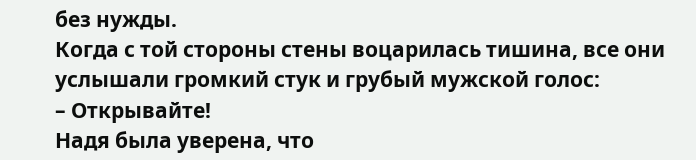без нужды.
Когда с той стороны стены воцарилась тишина, все они услышали громкий стук и грубый мужской голос:
– Открывайте!
Надя была уверена, что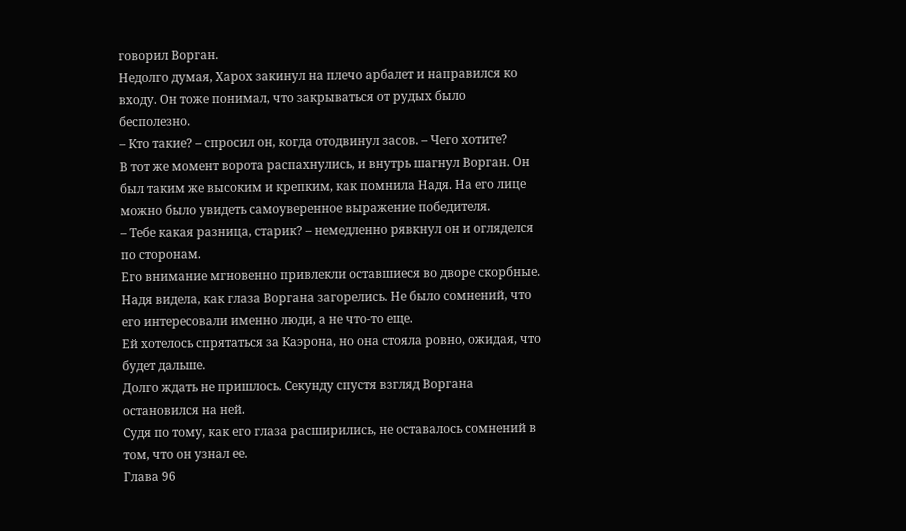говорил Ворган.
Недолго думая, Харох закинул на плечо арбалет и направился ко входу. Он тоже понимал, что закрываться от рудых было бесполезно.
– Кто такие? – спросил он, когда отодвинул засов. – Чего хотите?
В тот же момент ворота распахнулись, и внутрь шагнул Ворган. Он был таким же высоким и крепким, как помнила Надя. На его лице можно было увидеть самоуверенное выражение победителя.
– Тебе какая разница, старик? – немедленно рявкнул он и огляделся по сторонам.
Его внимание мгновенно привлекли оставшиеся во дворе скорбные. Надя видела, как глаза Воргана загорелись. Не было сомнений, что его интересовали именно люди, а не что-то еще.
Ей хотелось спрятаться за Каэрона, но она стояла ровно, ожидая, что будет дальше.
Долго ждать не пришлось. Секунду спустя взгляд Воргана остановился на ней.
Судя по тому, как его глаза расширились, не оставалось сомнений в том, что он узнал ее.
Глава 96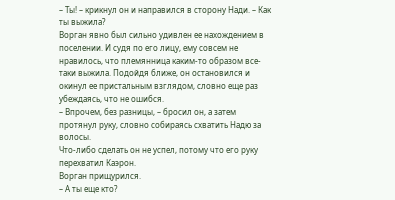– Ты! – крикнул он и направился в сторону Нади. – Как ты выжила?
Ворган явно был сильно удивлен ее нахождением в поселении. И судя по его лицу, ему совсем не нравилось, что племянница каким-то образом все-таки выжила. Подойдя ближе, он остановился и окинул ее пристальным взглядом, словно еще раз убеждаясь, что не ошибся.
– Впрочем, без разницы, – бросил он, а затем протянул руку, словно собираясь схватить Надю за волосы.
Что-либо сделать он не успел, потому что его руку перехватил Каэрон.
Ворган прищурился.
– А ты еще кто?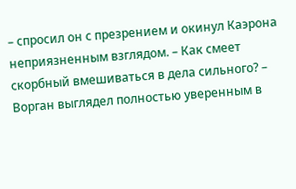– спросил он с презрением и окинул Каэрона неприязненным взглядом. – Как смеет скорбный вмешиваться в дела сильного? – Ворган выглядел полностью уверенным в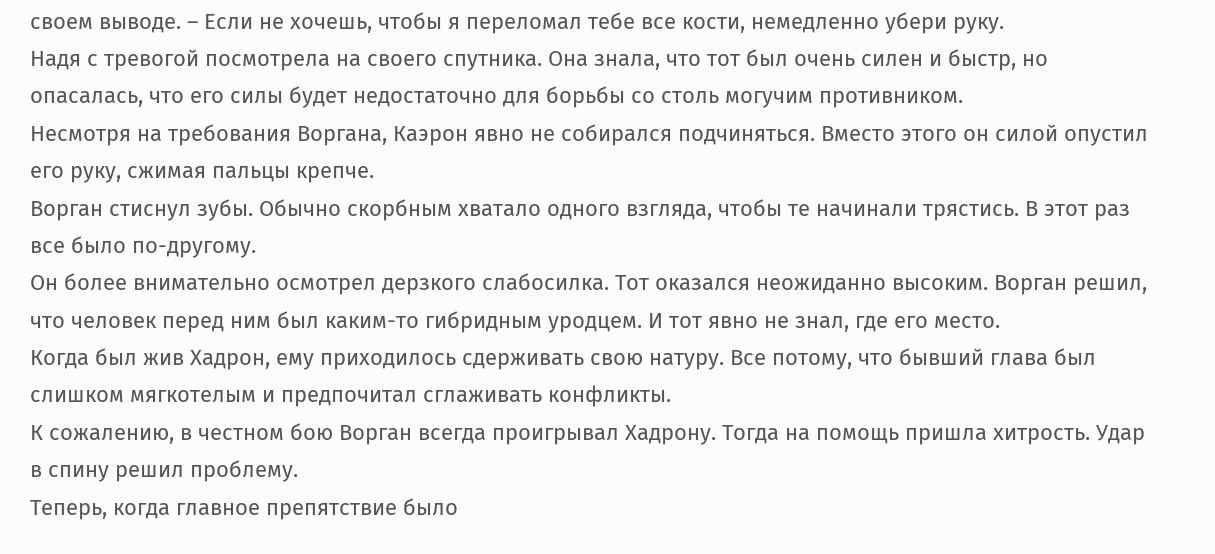своем выводе. – Если не хочешь, чтобы я переломал тебе все кости, немедленно убери руку.
Надя с тревогой посмотрела на своего спутника. Она знала, что тот был очень силен и быстр, но опасалась, что его силы будет недостаточно для борьбы со столь могучим противником.
Несмотря на требования Воргана, Каэрон явно не собирался подчиняться. Вместо этого он силой опустил его руку, сжимая пальцы крепче.
Ворган стиснул зубы. Обычно скорбным хватало одного взгляда, чтобы те начинали трястись. В этот раз все было по-другому.
Он более внимательно осмотрел дерзкого слабосилка. Тот оказался неожиданно высоким. Ворган решил, что человек перед ним был каким-то гибридным уродцем. И тот явно не знал, где его место.
Когда был жив Хадрон, ему приходилось сдерживать свою натуру. Все потому, что бывший глава был слишком мягкотелым и предпочитал сглаживать конфликты.
К сожалению, в честном бою Ворган всегда проигрывал Хадрону. Тогда на помощь пришла хитрость. Удар в спину решил проблему.
Теперь, когда главное препятствие было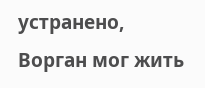устранено, Ворган мог жить